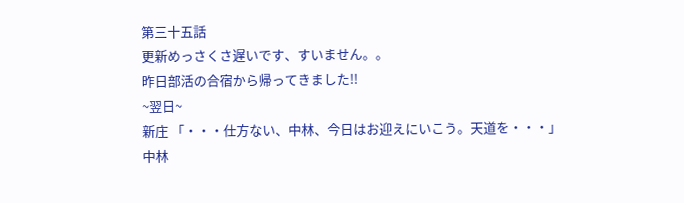第三十五話
更新めっさくさ遅いです、すいません。。
昨日部活の合宿から帰ってきました!!
~翌日~
新庄 「・・・仕方ない、中林、今日はお迎えにいこう。天道を・・・」
中林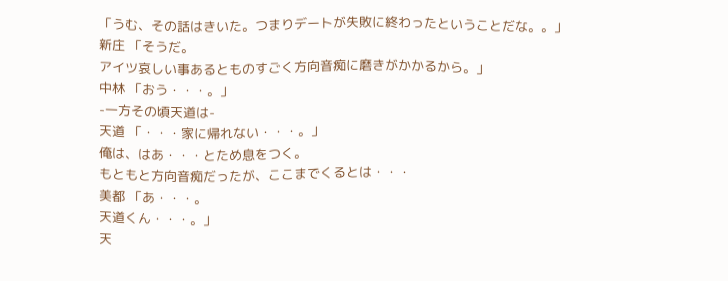「うむ、その話はきいた。つまりデートが失敗に終わったということだな。。」
新庄 「そうだ。
アイツ哀しい事あるとものすごく方向音痴に磨きがかかるから。」
中林 「おう・・・。」
-一方その頃天道は-
天道 「・・・家に帰れない・・・。」
俺は、はあ・・・とため息をつく。
もともと方向音痴だったが、ここまでくるとは・・・
美都 「あ・・・。
天道くん・・・。」
天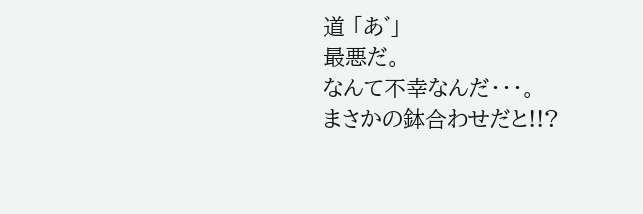道 「あ゛」
最悪だ。
なんて不幸なんだ・・・。
まさかの鉢合わせだと!!?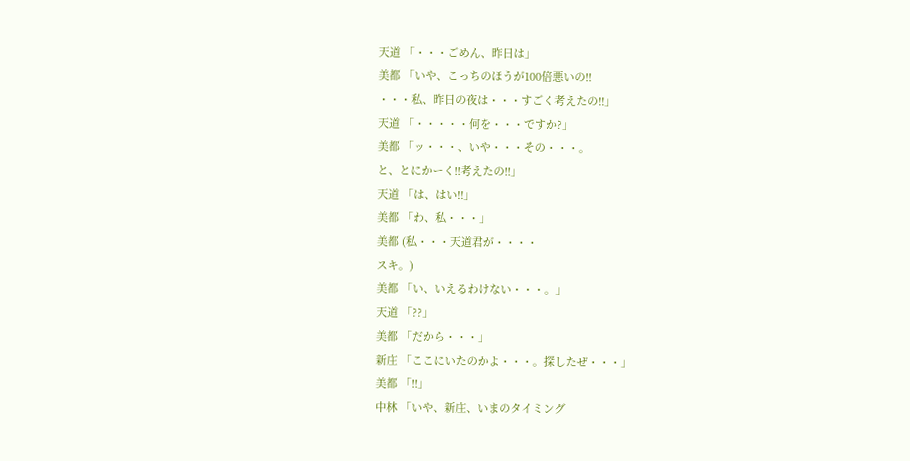天道 「・・・ごめん、昨日は」
美都 「いや、こっちのほうが100倍悪いの!!
・・・私、昨日の夜は・・・すごく考えたの!!」
天道 「・・・・・何を・・・ですか?」
美都 「ッ・・・、いや・・・その・・・。
と、とにかーく!!考えたの!!」
天道 「は、はい!!」
美都 「わ、私・・・」
美都 (私・・・天道君が・・・・
スキ。)
美都 「い、いえるわけない・・・。」
天道 「??」
美都 「だから・・・」
新庄 「ここにいたのかよ・・・。探したぜ・・・」
美都 「!!」
中林 「いや、新庄、いまのタイミング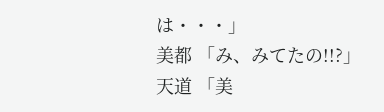は・・・」
美都 「み、みてたの!!?」
天道 「美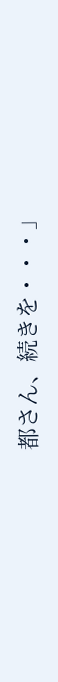都さん、続きを・・・」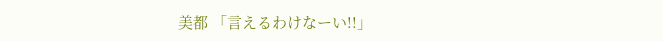美都 「言えるわけなーい!!」